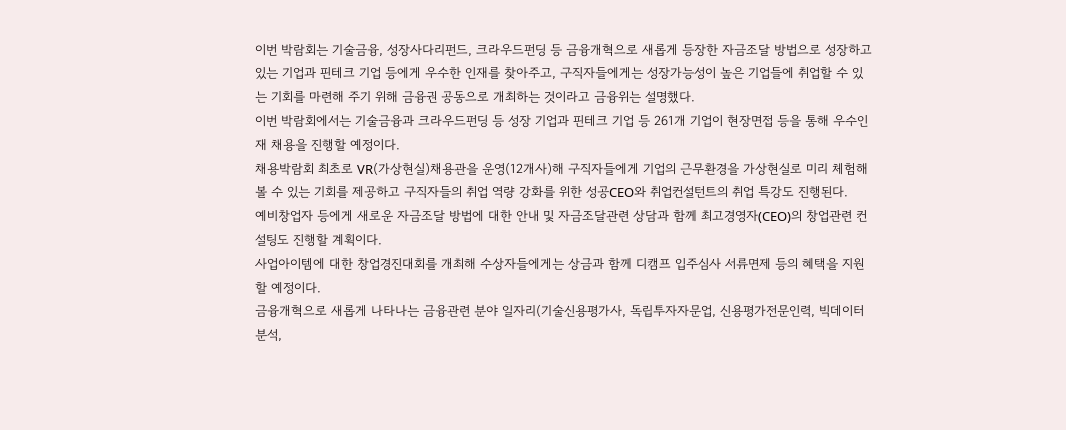이번 박람회는 기술금융, 성장사다리펀드, 크라우드펀딩 등 금융개혁으로 새롭게 등장한 자금조달 방법으로 성장하고 있는 기업과 핀테크 기업 등에게 우수한 인재를 찾아주고, 구직자들에게는 성장가능성이 높은 기업들에 취업할 수 있는 기회를 마련해 주기 위해 금융권 공동으로 개최하는 것이라고 금융위는 설명했다.
이번 박람회에서는 기술금융과 크라우드펀딩 등 성장 기업과 핀테크 기업 등 261개 기업이 현장면접 등을 통해 우수인재 채용을 진행할 예정이다.
채용박람회 최초로 VR(가상현실)채용관을 운영(12개사)해 구직자들에게 기업의 근무환경을 가상현실로 미리 체험해볼 수 있는 기회를 제공하고 구직자들의 취업 역량 강화를 위한 성공CEO와 취업컨설턴트의 취업 특강도 진행된다.
예비창업자 등에게 새로운 자금조달 방법에 대한 안내 및 자금조달관련 상담과 함께 최고경영자(CEO)의 창업관련 컨설팅도 진행할 계획이다.
사업아이템에 대한 창업경진대회를 개최해 수상자들에게는 상금과 함께 디캠프 입주심사 서류면제 등의 혜택을 지원할 예정이다.
금융개혁으로 새롭게 나타나는 금융관련 분야 일자리(기술신용평가사, 독립투자자문업, 신용평가전문인력, 빅데이터 분석,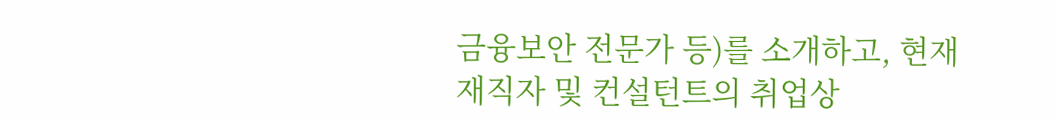금융보안 전문가 등)를 소개하고, 현재 재직자 및 컨설턴트의 취업상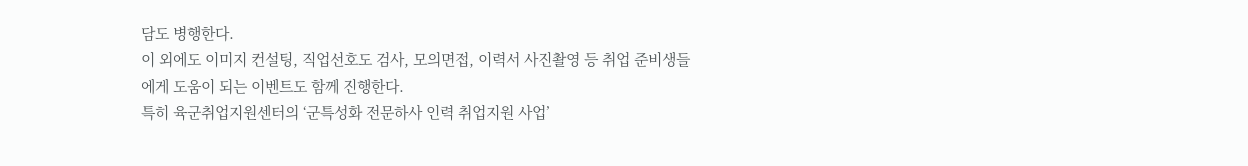담도 병행한다.
이 외에도 이미지 컨설팅, 직업선호도 검사, 모의면접, 이력서 사진촬영 등 취업 준비생들에게 도움이 되는 이벤트도 함께 진행한다.
특히 육군취업지원센터의 ‘군특성화 전문하사 인력 취업지원 사업’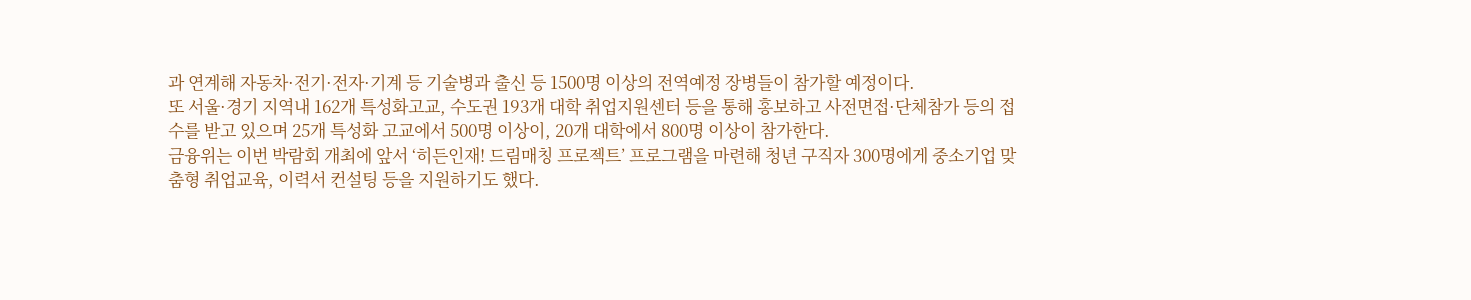과 연계해 자동차·전기·전자·기계 등 기술병과 출신 등 1500명 이상의 전역예정 장병들이 참가할 예정이다.
또 서울·경기 지역내 162개 특성화고교, 수도권 193개 대학 취업지원센터 등을 통해 홍보하고 사전면접·단체참가 등의 접수를 받고 있으며 25개 특성화 고교에서 500명 이상이, 20개 대학에서 800명 이상이 참가한다.
금융위는 이번 박람회 개최에 앞서 ‘히든인재! 드림매칭 프로젝트’ 프로그램을 마련해 청년 구직자 300명에게 중소기업 맞춤형 취업교육, 이력서 컨설팅 등을 지원하기도 했다.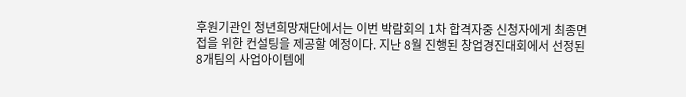후원기관인 청년희망재단에서는 이번 박람회의 1차 합격자중 신청자에게 최종면접을 위한 컨설팅을 제공할 예정이다. 지난 8월 진행된 창업경진대회에서 선정된 8개팀의 사업아이템에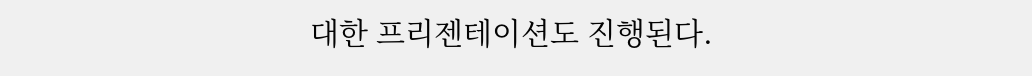대한 프리젠테이션도 진행된다.